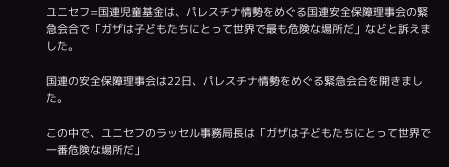ユニセフ=国連児童基金は、パレスチナ情勢をめぐる国連安全保障理事会の緊急会合で「ガザは子どもたちにとって世界で最も危険な場所だ」などと訴えました。

国連の安全保障理事会は22日、パレスチナ情勢をめぐる緊急会合を開きました。

この中で、ユニセフのラッセル事務局長は「ガザは子どもたちにとって世界で一番危険な場所だ」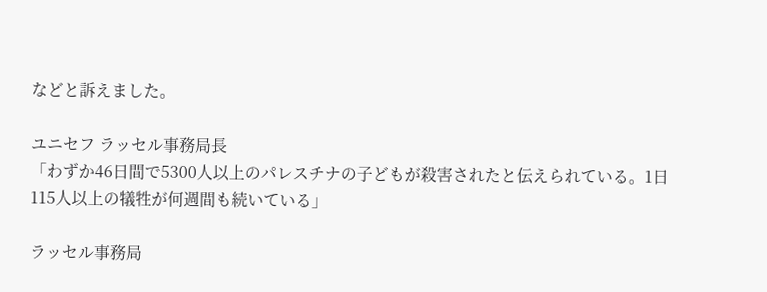などと訴えました。

ユニセフ ラッセル事務局長
「わずか46日間で5300人以上のパレスチナの子どもが殺害されたと伝えられている。1日115人以上の犠牲が何週間も続いている」

ラッセル事務局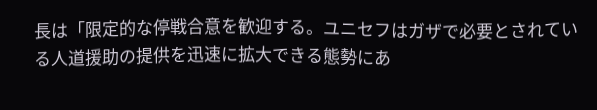長は「限定的な停戦合意を歓迎する。ユニセフはガザで必要とされている人道援助の提供を迅速に拡大できる態勢にあ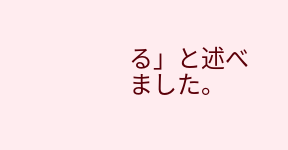る」と述べました。